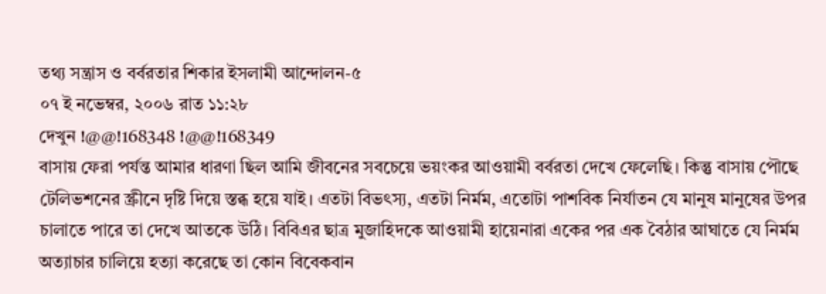তথ্য সন্ত্রাস ও বর্বরতার শিকার ইসলামী আন্দোলন-৫
০৭ ই নভেম্বর, ২০০৬ রাত ১১:২৮
দেখুন !@@!168348 !@@!168349
বাসায় ফেরা পর্যন্ত আমার ধারণা ছিল আমি জীবনের সবচেয়ে ভয়ংকর আওয়ামী বর্বরতা দেখে ফেলেছি। কিন্তু বাসায় পৌছে টেলিভশনের স্ক্রীনে দৃষ্টি দিয়ে স্তব্ধ হয়ে যাই। এতটা বিভৎস্য, এতটা নির্মম, এতোটা পাশবিক নির্যাতন যে মানুষ মানুষের উপর চালাতে পারে তা দেখে আতকে উঠি। বিবিএর ছাত্র মুজাহিদকে আওয়ামী হায়েনারা একের পর এক বৈঠার আঘাতে যে নির্মম অত্যাচার চালিয়ে হত্যা করেছে তা কোন বিবেকবান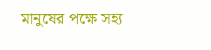মানুষের পক্ষে সহ্য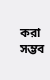করা সম্ভব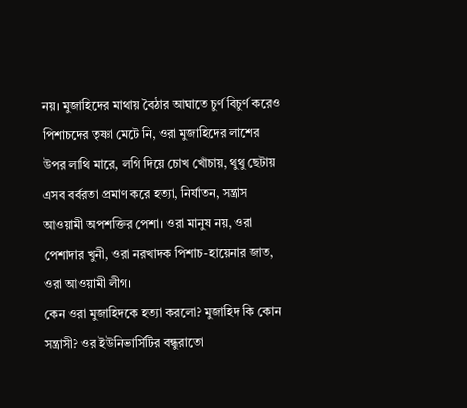নয়। মুজাহিদের মাথায় বৈঠার আঘাতে চুর্ণ বিচুর্ণ করেও পিশাচদের তৃষ্ণা মেটে নি, ওরা মুজাহিদের লাশের উপর লাথি মারে, লগি দিয়ে চোখ খোঁচায়, থুথু ছেটায় এসব বর্বরতা প্রমাণ করে হত্যা, নির্যাতন, সন্ত্রাস আওয়ামী অপশক্তির পেশা। ওরা মানুষ নয়, ওরা পেশাদার খুনী, ওরা নরখাদক পিশাচ-হায়েনার জাত, ওরা আওয়ামী লীগ।
কেন ওরা মুজাহিদকে হত্যা করলো? মুজাহিদ কি কোন সন্ত্রাসী? ওর ইউনিভার্সিটির বন্ধুরাতো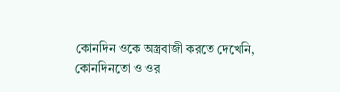কোনদিন ওকে অস্ত্রবাজী করতে দেখেনি, কোনদিনতো ও ওর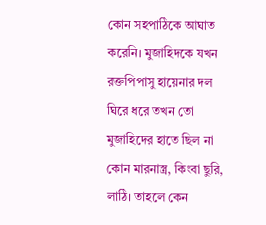কোন সহপাঠিকে আঘাত করেনি। মুজাহিদকে যখন রক্তপিপাসু হায়েনার দল ঘিরে ধরে তখন তো মুজাহিদের হাতে ছিল না কোন মারনাস্ত্র, কিংবা ছুরি, লাঠি। তাহলে কেন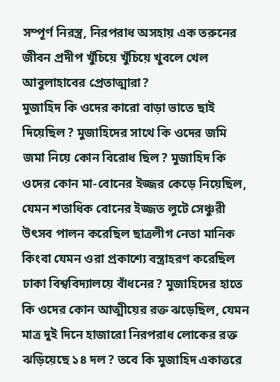সম্পূর্ণ নিরস্ত্র, নিরপরাধ অসহায় এক তরুনের জীবন প্রদীপ খুঁচিয়ে খুঁচিয়ে খুবলে খেল আবুলাহাবের প্রেতাত্মারা?
মুজাহিদ কি ওদের কারো বাড়া ভাতে ছাই দিয়েছিল? মুজাহিদের সাথে কি ওদের জমি জমা নিয়ে কোন বিরোধ ছিল? মুজাহিদ কি ওদের কোন মা-বোনের ইজ্জর কেড়ে নিয়েছিল, যেমন শতাধিক বোনের ইজ্জত লুটে সেঞ্চুরী উৎসব পালন করেছিল ছাত্রলীগ নেতা মানিক কিংবা যেমন ওরা প্রকাশ্যে বস্ত্রাহরণ করেছিল ঢাকা বিশ্ববিদ্যালয়ে বাঁধনের? মুজাহিদের হাতে কি ওদের কোন আত্মীয়ের রক্ত ঝড়েছিল, যেমন মাত্র দুই দিনে হাজারো নিরপরাধ লোকের রক্ত ঝড়িয়েছে ১৪ দল? তবে কি মুজাহিদ একাত্তরে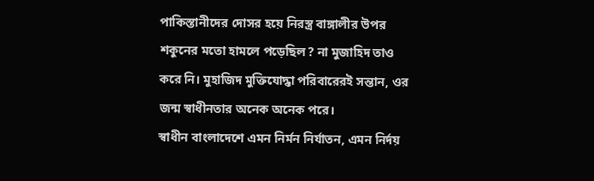পাকিস্তানীদের দোসর হয়ে নিরস্ত্র বাঙ্গালীর উপর শকুনের মতো হামলে পড়েছিল? না মুজাহিদ তাও করে নি। মুহাজিদ মুক্তিযোদ্ধা পরিবারেরই সন্তান, ওর জন্ম স্বাধীনতার অনেক অনেক পরে।
স্বাধীন বাংলাদেশে এমন নির্মন নির্যাতন, এমন নির্দয়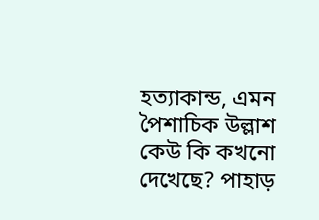হত্যাকান্ড, এমন পৈশাচিক উল্লাশ কেউ কি কখনো দেখেছে? পাহাড়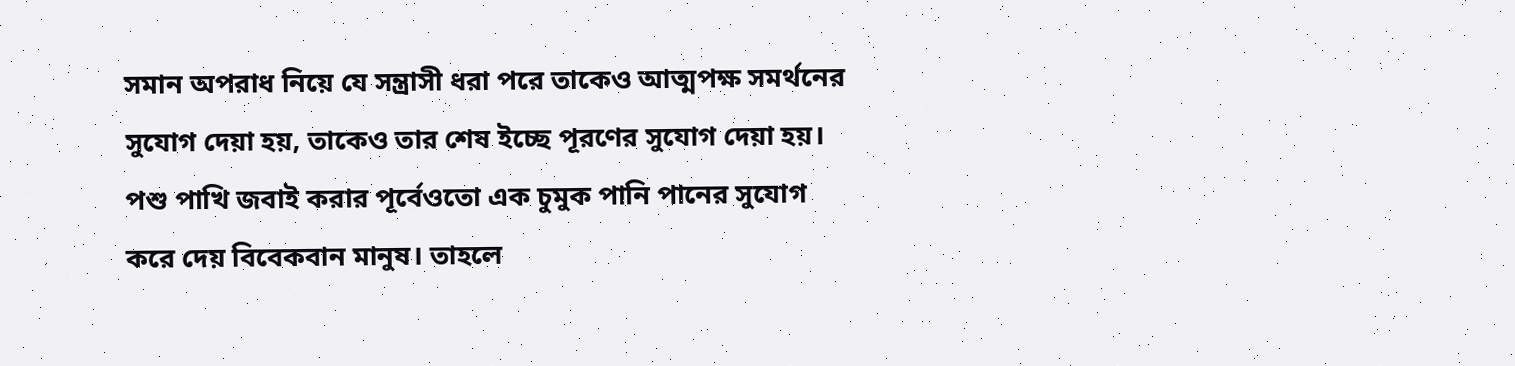সমান অপরাধ নিয়ে যে সন্ত্রাসী ধরা পরে তাকেও আত্মপক্ষ সমর্থনের সুযোগ দেয়া হয়, তাকেও তার শেষ ইচ্ছে পূরণের সুযোগ দেয়া হয়। পশু পাখি জবাই করার পূর্বেওতো এক চুমুক পানি পানের সুযোগ করে দেয় বিবেকবান মানুষ। তাহলে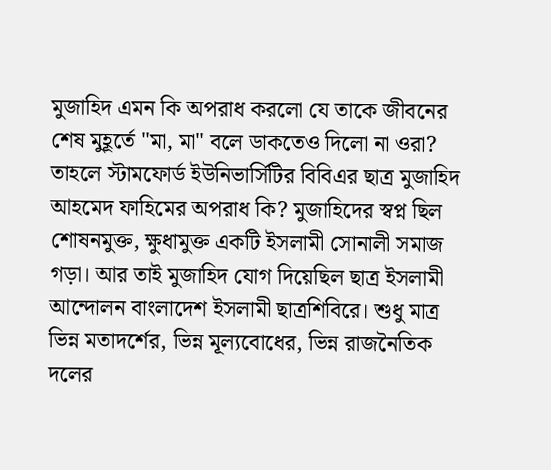মুজাহিদ এমন কি অপরাধ করলো যে তাকে জীবনের শেষ মুহূর্তে "মা, মা" বলে ডাকতেও দিলো না ওরা?
তাহলে স্টামফোর্ড ইউনিভার্সিটির বিবিএর ছাত্র মুজাহিদ আহমেদ ফাহিমের অপরাধ কি? মুজাহিদের স্বপ্ন ছিল শোষনমুক্ত, ক্ষুধামুক্ত একটি ইসলামী সোনালী সমাজ গড়া। আর তাই মুজাহিদ যোগ দিয়েছিল ছাত্র ইসলামী আন্দোলন বাংলাদেশ ইসলামী ছাত্রশিবিরে। শুধু মাত্র ভিন্ন মতাদর্শের, ভিন্ন মূল্যবোধের, ভিন্ন রাজনৈতিক দলের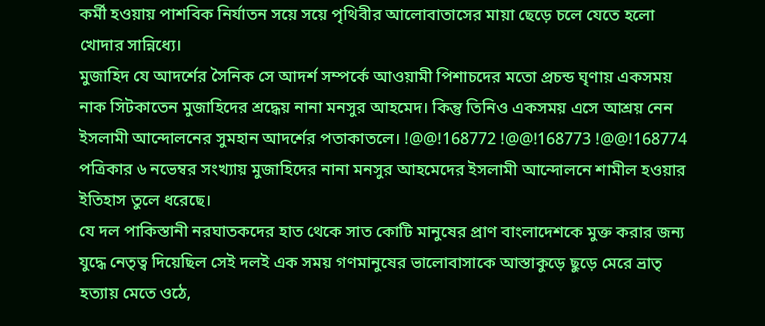কর্মী হওয়ায় পাশবিক নির্যাতন সয়ে সয়ে পৃথিবীর আলোবাতাসের মায়া ছেড়ে চলে যেতে হলো খোদার সান্নিধ্যে।
মুজাহিদ যে আদর্শের সৈনিক সে আদর্শ সম্পর্কে আওয়ামী পিশাচদের মতো প্রচন্ড ঘৃণায় একসময় নাক সিটকাতেন মুজাহিদের শ্রদ্ধেয় নানা মনসুর আহমেদ। কিন্তু তিনিও একসময় এসে আশ্রয় নেন ইসলামী আন্দোলনের সুমহান আদর্শের পতাকাতলে। !@@!168772 !@@!168773 !@@!168774 পত্রিকার ৬ নভেম্বর সংখ্যায় মুজাহিদের নানা মনসুর আহমেদের ইসলামী আন্দোলনে শামীল হওয়ার ইতিহাস তুলে ধরেছে।
যে দল পাকিস্তানী নরঘাতকদের হাত থেকে সাত কোটি মানুষের প্রাণ বাংলাদেশকে মুক্ত করার জন্য যুদ্ধে নেতৃত্ব দিয়েছিল সেই দলই এক সময় গণমানুষের ভালোবাসাকে আস্তাকুড়ে ছুড়ে মেরে ভ্রাতৃ হত্যায় মেতে ওঠে,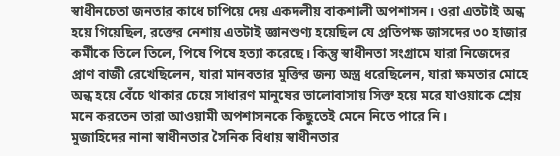স্বাধীনচেতা জনতার কাধে চাপিয়ে দেয় একদলীয় বাকশালী অপশাসন। ওরা এতটাই অন্ধ হয়ে গিয়েছিল, রক্তের নেশায় এতটাই জ্ঞানশুণ্য হয়েছিল যে প্রতিপক্ষ জাসদের ৩০ হাজার কর্মীকে তিলে তিলে, পিষে পিষে হত্যা করেছে। কিন্তু স্বাধীনতা সংগ্রামে যারা নিজেদের প্রাণ বাজী রেখেছিলেন, যারা মানবতার মুক্তির জন্য অস্ত্র ধরেছিলেন, যারা ক্ষমতার মোহে অন্ধ হয়ে বেঁচে থাকার চেয়ে সাধারণ মানুষের ভালোবাসায় সিক্ত হয়ে মরে যাওয়াকে শ্রেয় মনে করতেন তারা আওয়ামী অপশাসনকে কিছুতেই মেনে নিতে পারে নি।
মুজাহিদের নানা স্বাধীনতার সৈনিক বিধায় স্বাধীনতার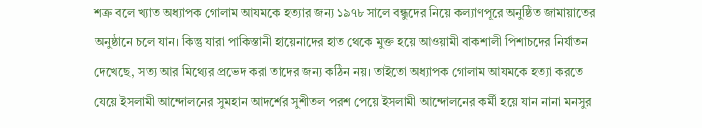শত্রু বলে খ্যাত অধ্যাপক গোলাম আযমকে হত্যার জন্য ১৯৭৮ সালে বন্ধুদের নিয়ে কল্যাণপূরে অনুষ্ঠিত জামায়াতের অনুষ্ঠানে চলে যান। কিন্তু যারা পাকিস্তানী হায়েনাদের হাত থেকে মুক্ত হয়ে আওয়ামী বাকশালী পিশাচদের নির্যাতন দেখেছে, সত্য আর মিথ্যের প্রভেদ করা তাদের জন্য কঠিন নয়। তাইতো অধ্যাপক গোলাম আযমকে হত্যা করতে যেয়ে ইসলামী আন্দোলনের সুমহান আদর্শের সুশীতল পরশ পেয়ে ইসলামী আন্দোলনের কর্মী হয়ে যান নানা মনসুর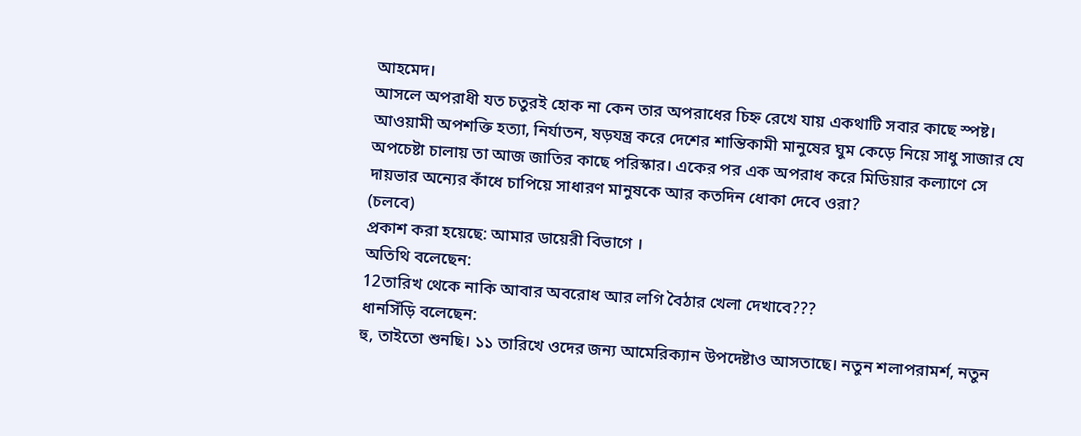আহমেদ।
আসলে অপরাধী যত চতুরই হোক না কেন তার অপরাধের চিহ্ন রেখে যায় একথাটি সবার কাছে স্পষ্ট। আওয়ামী অপশক্তি হত্যা, নির্যাতন, ষড়যন্ত্র করে দেশের শান্তিকামী মানুষের ঘুম কেড়ে নিয়ে সাধু সাজার যে অপচেষ্টা চালায় তা আজ জাতির কাছে পরিস্কার। একের পর এক অপরাধ করে মিডিয়ার কল্যাণে সে দায়ভার অন্যের কাঁধে চাপিয়ে সাধারণ মানুষকে আর কতদিন ধোকা দেবে ওরা?
(চলবে)
প্রকাশ করা হয়েছে: আমার ডায়েরী বিভাগে ।
অতিথি বলেছেন:
12তারিখ থেকে নাকি আবার অবরোধ আর লগি বৈঠার খেলা দেখাবে???
ধানসিঁড়ি বলেছেন:
হু, তাইতো শুনছি। ১১ তারিখে ওদের জন্য আমেরিক্যান উপদেষ্টাও আসতাছে। নতুন শলাপরামর্শ, নতুন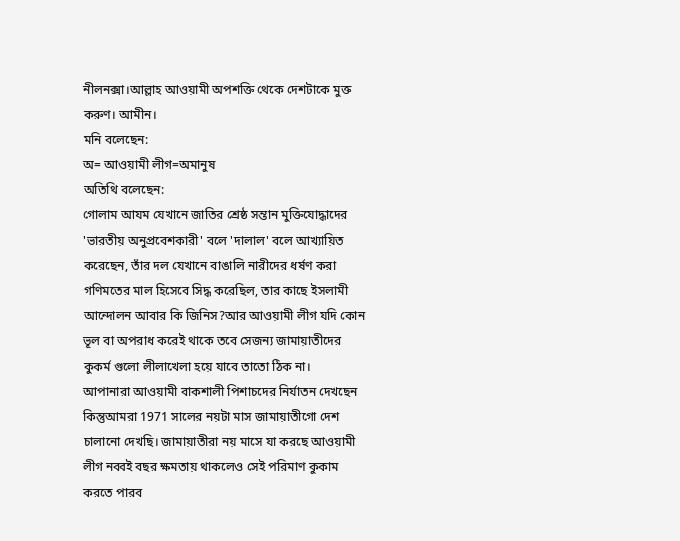নীলনক্সা।আল্লাহ আওয়ামী অপশক্তি থেকে দেশটাকে মুক্ত করুণ। আমীন।
মনি বলেছেন:
অ= আওয়ামী লীগ=অমানুষ
অতিথি বলেছেন:
গোলাম আযম যেখানে জাতির শ্রেষ্ঠ সন্তান মুক্তিযোদ্ধাদের 'ভারতীয় অনুপ্রবেশকারী' বলে 'দালাল' বলে আখ্যায়িত করেছেন, তাঁর দল যেখানে বাঙালি নারীদের ধর্ষণ করা গণিমতের মাল হিসেবে সিদ্ধ করেছিল, তার কাছে ইসলামী আন্দোলন আবার কি জিনিস?আর আওয়ামী লীগ যদি কোন ভূল বা অপরাধ করেই থাকে তবে সেজন্য জামায়াতীদের কুকর্ম গুলো লীলাখেলা হয়ে যাবে তাতো ঠিক না।
আপানারা আওয়ামী বাকশালী পিশাচদের নির্যাতন দেখছেন কিন্তুআমরা 1971 সালের নয়টা মাস জামায়াতীগো দেশ চালানো দেখছি। জামায়াতীরা নয় মাসে যা করছে আওয়ামী লীগ নব্বই বছর ক্ষমতায় থাকলেও সেই পরিমাণ কুকাম করতে পারব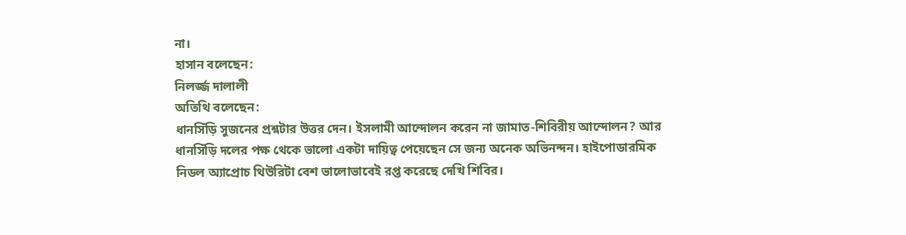না।
হাসান বলেছেন:
নিলর্জ্জ দালালী
অতিথি বলেছেন:
ধানসিঁড়ি সুজনের প্রশ্নটার উত্তর দেন। ইসলামী আন্দোলন করেন না জামাত-শিবিরীয় আন্দোলন? আর ধানসিঁড়ি দলের পক্ষ থেকে ভালো একটা দায়িত্ব পেয়েছেন সে জন্য অনেক অভিনন্দন। হাইপোডারমিক নিডল অ্যাপ্রোচ থিউরিটা বেশ ভালোভাবেই রপ্ত করেছে দেখি শিবির।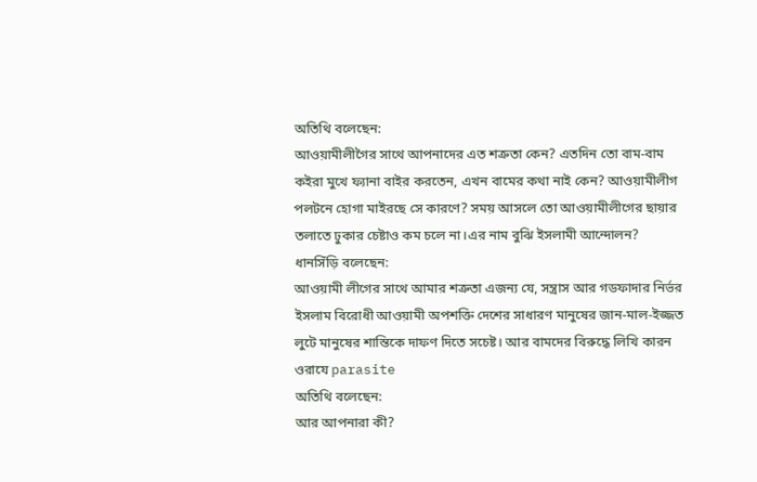অতিথি বলেছেন:
আওয়ামীলীগৈর সাথে আপনাদের এত শত্রুতা কেন? এতদিন তো বাম-বাম কইরা মুখে ফ্যানা বাইর করতেন, এখন বামের কথা নাই কেন? আওয়ামীলীগ পলটনে হোগা মাইরছে সে কারণে? সময় আসলে তো আওয়ামীলীগের ছায়ার তলাতে ঢুকার চেষ্টাও কম চলে না।এর নাম বুঝি ইসলামী আন্দোলন?
ধানসিঁড়ি বলেছেন:
আওয়ামী লীগের সাথে আমার শত্রুতা এজন্য যে, সন্ত্রাস আর গডফাদার নির্ভর ইসলাম বিরোধী আওয়ামী অপশক্তি দেশের সাধারণ মানুষের জান-মাল-ইজ্জত লুটে মানুষের শান্তিকে দাফণ দিতে সচেষ্ট। আর বামদের বিরুদ্ধে লিখি কারন ওরাযে parasite
অতিথি বলেছেন:
আর আপনারা কী?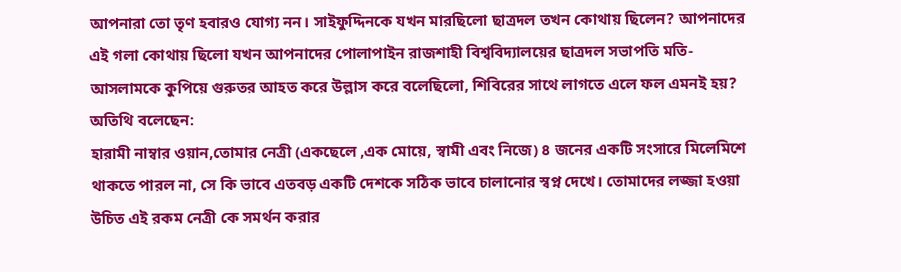আপনারা তো তৃণ হবারও যোগ্য নন। সাইফুদ্দিনকে যখন মারছিলো ছাত্রদল তখন কোথায় ছিলেন? আপনাদের এই গলা কোথায় ছিলো যখন আপনাদের পোলাপাইন রাজশাহী বিশ্ববিদ্যালয়ের ছাত্রদল সভাপতি মতি-আসলামকে কুপিয়ে গুরুতর আহত করে উল্লাস করে বলেছিলো, শিবিরের সাথে লাগতে এলে ফল এমনই হয়?
অতিথি বলেছেন:
হারামী নাম্বার ওয়ান,তোমার নেত্রী (একছেলে ,এক মোয়ে, স্বামী এবং নিজে) ৪ জনের একটি সংসারে মিলেমিশে থাকতে পারল না, সে কি ভাবে এতবড় একটি দেশকে সঠিক ভাবে চালানোর স্বপ্ন দেখে। তোমাদের লজ্জা হওয়া উচিত এই রকম নেত্রী কে সমর্থন করার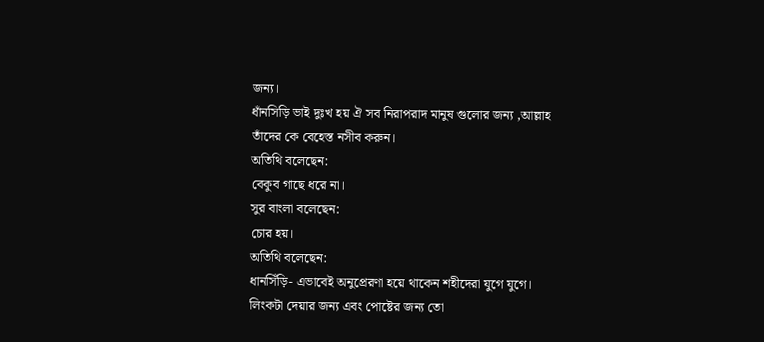জন্য।
ধাঁনসিড়ি ভাই দুঃখ হয় ঐ সব নিরাপরাদ মানুষ গুলোর জন্য ,আল্লাহ তাঁদের কে বেহেস্ত নসীব করুন।
অতিথি বলেছেন:
বেকুব গাছে ধরে না।
সুর বাংলা বলেছেন:
চোর হয়।
অতিথি বলেছেন:
ধানসিঁড়ি- এভাবেই অনুপ্রেরণা হয়ে থাকেন শহীদেরা যুগে যুগে। লিংকটা দেয়ার জন্য এবং পোষ্টের জন্য তো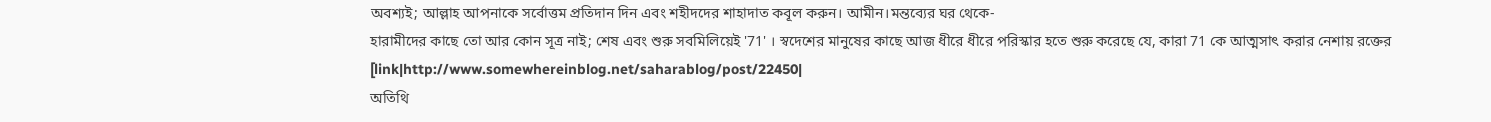অবশ্যই; আল্লাহ আপনাকে সর্বোত্তম প্রতিদান দিন এবং শহীদদের শাহাদাত কবূল করুন। আমীন।মন্তব্যের ঘর থেকে-
হারামীদের কাছে তো আর কোন সূত্র নাই; শেষ এবং শুরু সবমিলিয়েই '71' । স্বদেশের মানুষের কাছে আজ ধীরে ধীরে পরিস্কার হতে শুরু করেছে যে, কারা 71 কে আত্মসাৎ করার নেশায় রক্তের [link|http://www.somewhereinblog.net/saharablog/post/22450|
অতিথি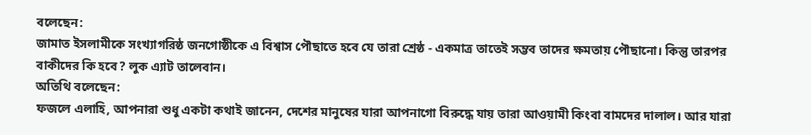বলেছেন:
জামাত ইসলামীকে সংখ্যাগরিষ্ঠ জনগোষ্ঠীকে এ বিশ্বাস পৌছাতে হবে যে তারা শ্রেষ্ঠ - একমাত্র তাতেই সম্ভব তাদের ক্ষমতায় পৌছানো। কিন্তু তারপর বাকীদের কি হবে? লুক এ্যাট তালেবান।
অতিথি বলেছেন:
ফজলে এলাহি, আপনারা শুধু একটা কথাই জানেন, দেশের মানুষের যারা আপনাগো বিরুদ্ধে যায় তারা আওয়ামী কিংবা বামদের দালাল। আর যারা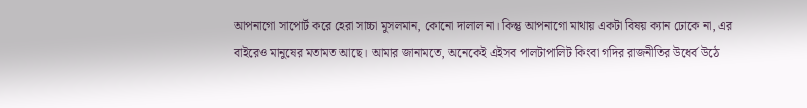আপনাগো সাপোর্ট করে হেরা সাচ্চা মুসলমান, কোনো দালাল না। কিন্তু আপনাগো মাথায় একটা বিষয় ক্যান ঢোকে না, এর বাইরেও মানুষের মতামত আছে। আমার জানামতে, অনেকেই এইসব পালটাপালিট কিংবা গদির রাজনীতির উধের্ব উঠে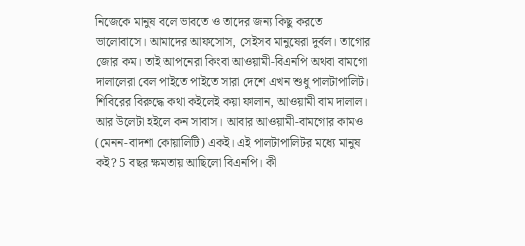নিজেকে মানুষ বলে ভাবতে ও তাদের জন্য কিছু করতে ভালোবাসে। আমাদের আফসোস, সেইসব মানুষেরা দুর্বল। তাগোর জোর কম। তাই আপনেরা কিংবা আওয়ামী-বিএনপি অথবা বামগো দালালেরা বেল পাইতে পাইতে সারা দেশে এখন শুধু পালটাপালিট। শিবিরের বিরুদ্ধে কথা কইলেই কয়া ফালান, আওয়ামী বাম দালাল। আর উলেটা হইলে কন সাবাস। আবার আওয়ামী-বামগোর কামও (মেনন-বাদশা কোয়ালিটি) একই। এই পালটাপালিটর মধ্যে মানুষ কই? 5 বছর ক্ষমতায় আছিলো বিএনপি। কী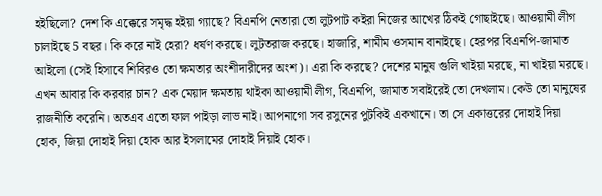হইছিলো? দেশ কি এক্কেরে সমৃদ্ধ হইয়া গ্যাছে? বিএনপি নেতারা তো লুটপাট কইরা নিজের আখের ঠিকই গোছাইছে। আওয়ামী লীগ চালাইছে 5 বছর। কি করে নাই হেরা? ধর্ষণ করছে। লুটতরাজ করছে। হাজারি, শামীম ওসমান বানাইছে। হেরপর বিএনপি-জামাত আইলো (সেই হিসাবে শিবিরও তো ক্ষমতার অংশীদারীদের অংশ)। এরা কি করছে? দেশের মানুষ গুলি খাইয়া মরছে, না খাইয়া মরছে। এখন আবার কি করবার চান? এক মেয়াদ ক্ষমতায় থাইকা আওয়ামী লীগ, বিএনপি, জামাত সবাইরেই তো দেখলাম। কেউ তো মানুষের রাজনীতি করেনি। অতএব এতো ফাল পাইড়া লাভ নাই। আপনাগো সব রসুনের পুটকিই একখানে। তা সে একাত্তরের দোহাই দিয়া হোক, জিয়া দোহাই দিয়া হোক আর ইসলামের দোহাই দিয়াই হোক।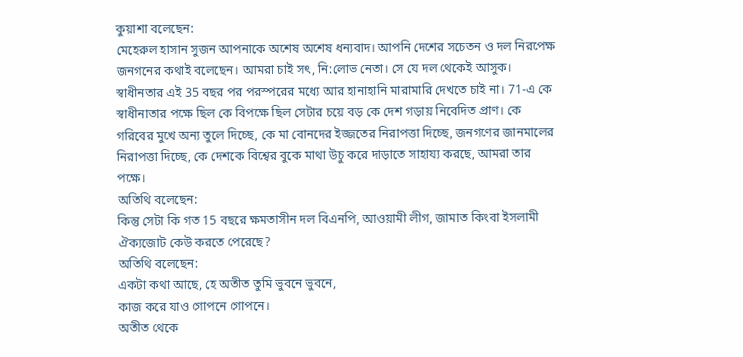কুয়াশা বলেছেন:
মেহেরুল হাসান সুজন আপনাকে অশেষ অশেষ ধন্যবাদ। আপনি দেশের সচেতন ও দল নিরপেক্ষ জনগনের কথাই বলেছেন। আমরা চাই সৎ, নি:লোভ নেতা। সে যে দল থেকেই আসুক। স্বাধীনতার এই 35 বছর পর পরস্পরের মধ্যে আর হানাহানি মারামারি দেখতে চাই না। 71-এ কে স্বাধীনাতার পক্ষে ছিল কে বিপক্ষে ছিল সেটার চয়ে বড় কে দেশ গড়ায় নিবেদিত প্রাণ। কে গরিবের মুখে অন্য তুলে দিচ্ছে, কে মা বোনদের ইজ্জতের নিরাপত্তা দিচ্ছে, জনগণের জানমালের নিরাপত্তা দিচ্ছে, কে দেশকে বিশ্বের বুকে মাথা উচু করে দাড়াতে সাহায্য করছে, আমরা তার পক্ষে।
অতিথি বলেছেন:
কিন্তু সেটা কি গত 15 বছরে ক্ষমতাসীন দল বিএনপি, আওয়ামী লীগ, জামাত কিংবা ইসলামী ঐক্যজোট কেউ করতে পেরেছে?
অতিথি বলেছেন:
একটা কথা আছে, হে অতীত তুমি ভুবনে ভুবনে,
কাজ করে যাও গোপনে গোপনে।
অতীত থেকে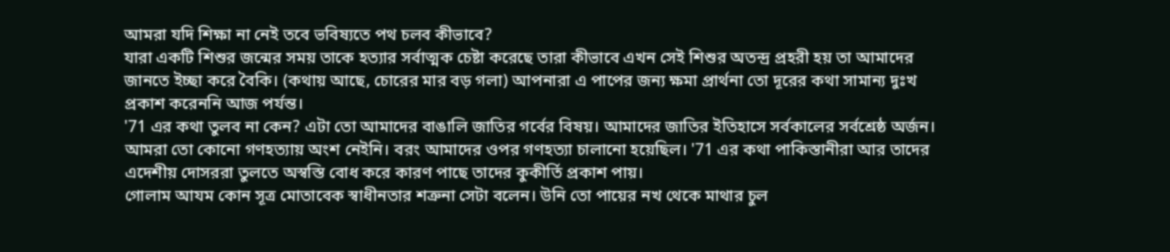আমরা যদি শিক্ষা না নেই তবে ভবিষ্যতে পথ চলব কীভাবে?
যারা একটি শিশুর জন্মের সময় তাকে হত্যার সর্বাত্মক চেষ্টা করেছে তারা কীভাবে এখন সেই শিশুর অতন্দ্র প্রহরী হয় তা আমাদের জানতে ইচ্ছা করে বৈকি। (কথায় আছে, চোরের মার বড় গলা) আপনারা এ পাপের জন্য ক্ষমা প্রার্থনা তো দূরের কথা সামান্য দুঃখ প্রকাশ করেননি আজ পর্যন্ত।
'71 এর কথা তুলব না কেন? এটা তো আমাদের বাঙালি জাতির গর্বের বিষয়। আমাদের জাতির ইতিহাসে সর্বকালের সর্বশ্রেষ্ঠ অর্জন। আমরা তো কোনো গণহত্যায় অংশ নেইনি। বরং আমাদের ওপর গণহত্যা চালানো হয়েছিল। '71 এর কথা পাকিস্তানীরা আর তাদের এদেশীয় দোসররা তুলতে অস্বস্তি বোধ করে কারণ পাছে তাদের কুকীর্তি প্রকাশ পায়।
গোলাম আযম কোন সূত্র মোতাবেক স্বাধীনতার শত্রুনা সেটা বলেন। উনি তো পায়ের নখ থেকে মাথার চুল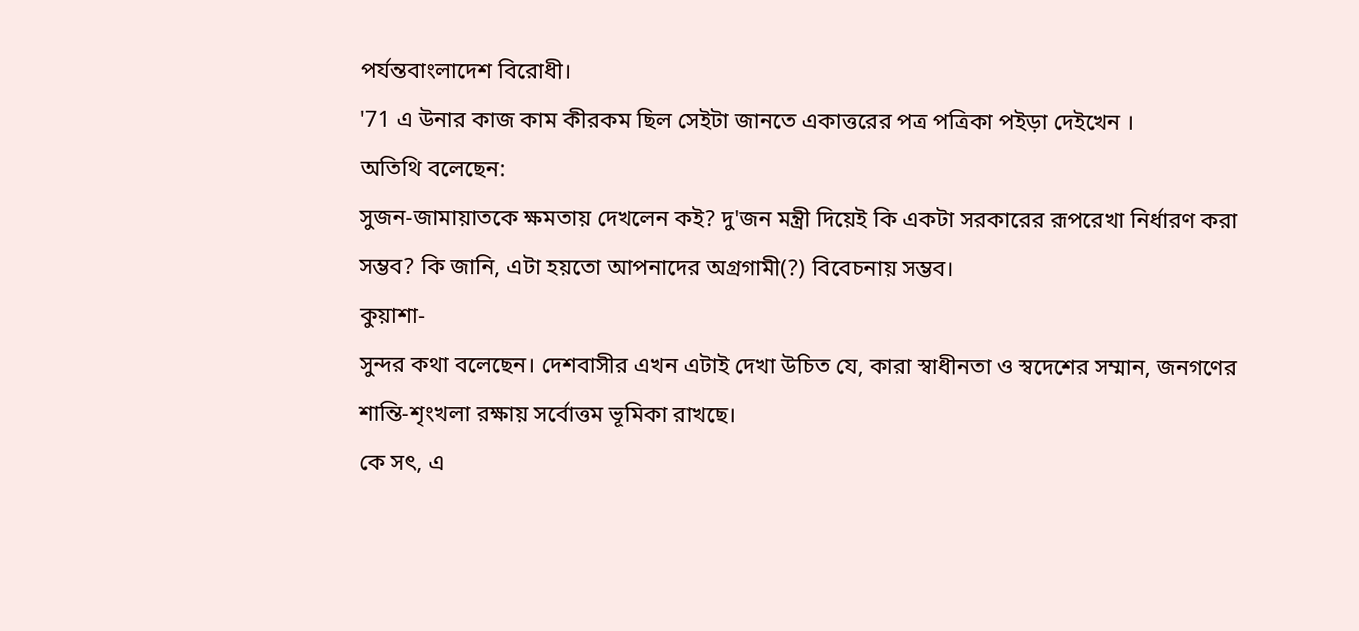পর্যন্তবাংলাদেশ বিরোধী।
'71 এ উনার কাজ কাম কীরকম ছিল সেইটা জানতে একাত্তরের পত্র পত্রিকা পইড়া দেইখেন ।
অতিথি বলেছেন:
সুজন-জামায়াতকে ক্ষমতায় দেখলেন কই? দু'জন মন্ত্রী দিয়েই কি একটা সরকারের রূপরেখা নির্ধারণ করা সম্ভব? কি জানি, এটা হয়তো আপনাদের অগ্রগামী(?) বিবেচনায় সম্ভব।
কুয়াশা-
সুন্দর কথা বলেছেন। দেশবাসীর এখন এটাই দেখা উচিত যে, কারা স্বাধীনতা ও স্বদেশের সম্মান, জনগণের শান্তি-শৃংখলা রক্ষায় সর্বোত্তম ভূমিকা রাখছে।
কে সৎ, এ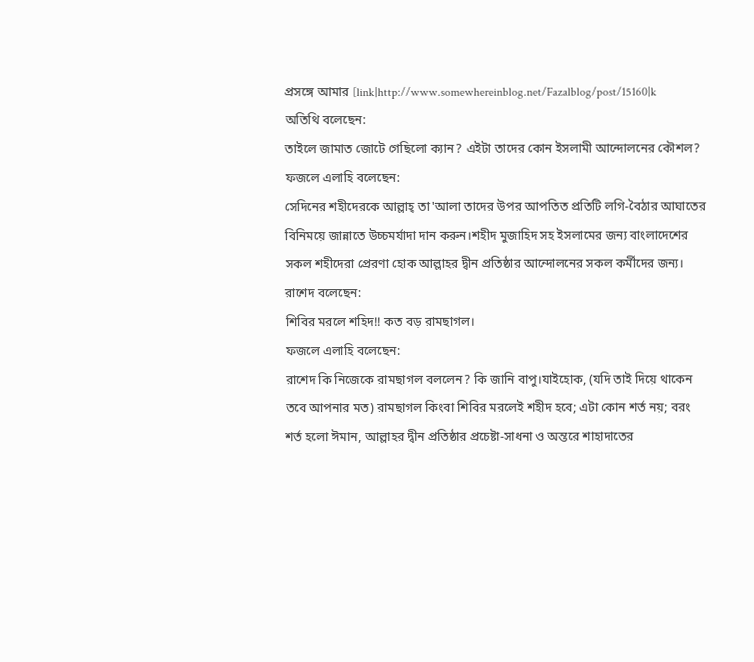প্রসঙ্গে আমার [link|http://www.somewhereinblog.net/Fazalblog/post/15160|k
অতিথি বলেছেন:
তাইলে জামাত জোটে গেছিলো ক্যান? এইটা তাদের কোন ইসলামী আন্দোলনের কৌশল?
ফজলে এলাহি বলেছেন:
সেদিনের শহীদেরকে আল্লাহ্ তা'আলা তাদের উপর আপতিত প্রতিটি লগি-বৈঠার আঘাতের বিনিময়ে জান্নাতে উচ্চমর্যাদা দান করুন।শহীদ মুজাহিদ সহ ইসলামের জন্য বাংলাদেশের সকল শহীদেরা প্রেরণা হোক আল্লাহর দ্বীন প্রতিষ্ঠার আন্দোলনের সকল কর্মীদের জন্য।
রাশেদ বলেছেন:
শিবির মরলে শহিদ!! কত বড় রামছাগল।
ফজলে এলাহি বলেছেন:
রাশেদ কি নিজেকে রামছাগল বললেন? কি জানি বাপু।যাইহোক, (যদি তাই দিয়ে থাকেন তবে আপনার মত) রামছাগল কিংবা শিবির মরলেই শহীদ হবে; এটা কোন শর্ত নয়; বরং শর্ত হলো ঈমান, আল্লাহর দ্বীন প্রতিষ্ঠার প্রচেষ্টা-সাধনা ও অন্তরে শাহাদাতের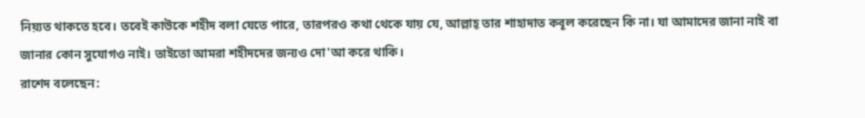নিয়্যত থাকতে হবে। তবেই কাউকে শহীদ বলা যেতে পারে, তারপরও কথা থেকে যায় যে, আল্লাহ্ তার শাহাদাত কবূল করেছেন কি না। যা আমাদের জানা নাই বা জানার কোন সুযোগও নাই। তাইতো আমরা শহীদদের জন্যও দো'আ করে থাকি।
রাশেদ বলেছেন: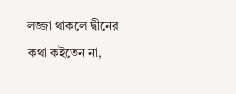লজ্জা থাকলে দ্বীনের কথা কইতেন না,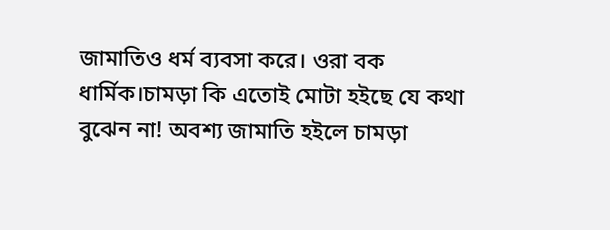জামাতিও ধর্ম ব্যবসা করে। ওরা বক ধার্মিক।চামড়া কি এতোই মোটা হইছে যে কথা বুঝেন না! অবশ্য জামাতি হইলে চামড়া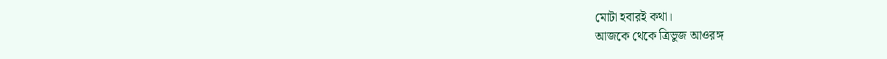মোটা হবারই কথা।
আজকে থেকে ত্রিভুজ আওরঙ্গ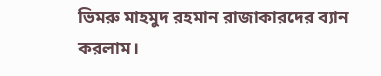ভিমরু মাহমুদ রহমান রাজাকারদের ব্যান করলাম।